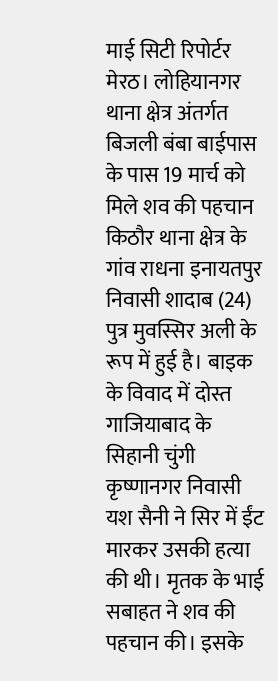माई सिटी रिपोर्टर
मेरठ। लोहियानगर थाना क्षेत्र अंतर्गत बिजली बंबा बाईपास के पास 19 मार्च को मिले शव की पहचान किठौर थाना क्षेत्र के गांव राधना इनायतपुर निवासी शादाब (24) पुत्र मुवस्सिर अली के रूप में हुई है। बाइक के विवाद में दोस्त गाजियाबाद के सिहानी चुंगी कृष्णानगर निवासी यश सैनी ने सिर में ईंट मारकर उसकी हत्या की थी। मृतक के भाई सबाहत ने शव की पहचान की। इसके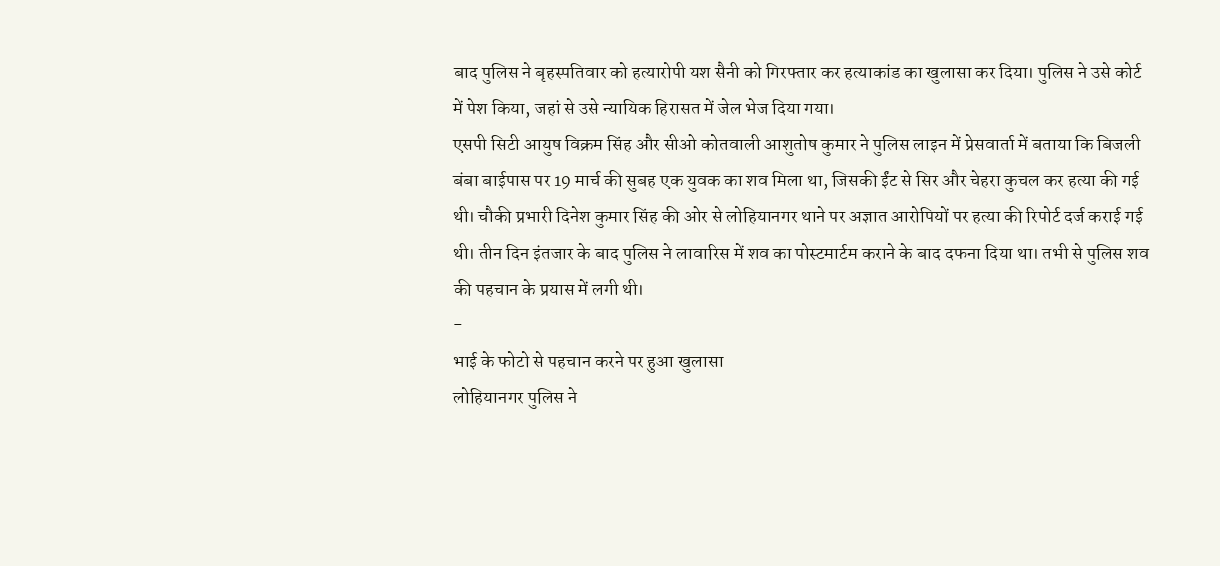बाद पुलिस ने बृहस्पतिवार को हत्यारोपी यश सैनी को गिरफ्तार कर हत्याकांड का खुलासा कर दिया। पुलिस ने उसे कोर्ट में पेश किया, जहां से उसे न्यायिक हिरासत में जेल भेज दिया गया।
एसपी सिटी आयुष विक्रम सिंह और सीओ कोतवाली आशुतोष कुमार ने पुलिस लाइन में प्रेसवार्ता में बताया कि बिजली बंबा बाईपास पर 19 मार्च की सुबह एक युवक का शव मिला था, जिसकी ईंट से सिर और चेहरा कुचल कर हत्या की गई थी। चौकी प्रभारी दिनेश कुमार सिंह की ओर से लोहियानगर थाने पर अज्ञात आरोपियों पर हत्या की रिपोर्ट दर्ज कराई गई थी। तीन दिन इंतजार के बाद पुलिस ने लावारिस में शव का पोस्टमार्टम कराने के बाद दफना दिया था। तभी से पुलिस शव की पहचान के प्रयास में लगी थी।
-
भाई के फोटो से पहचान करने पर हुआ खुलासा
लोहियानगर पुलिस ने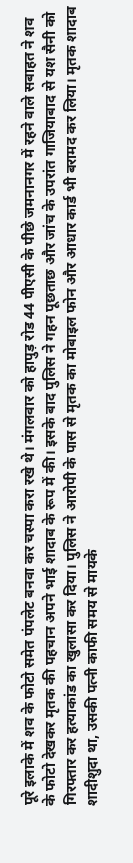पूरे इलाके में शव के फोटो समेत पंपलेट बनवा कर चस्पा करा रखे थे। मंगलवार को हापुड़ रोड 44 पीएसी के पीछे जमनानगर में रहने वाले सबाहत ने शव के फोटो देखकर मृतक की पहचान अपने भाई शादाब के रूप में की। इसके बाद पुलिस ने गहन पूछताछ और जांच के उपरांत गाजियाबाद से यश सैनी को गिरफ्तार कर हत्याकांड का खुलासा कर दिया। पुलिस ने आरोपी के पास से मृतक का मोबाइल फोन और आधार कार्ड भी बरामद कर लिया। मृतक शादाब शादीशुदा था, उसकी पत्नी काफी समय से मायके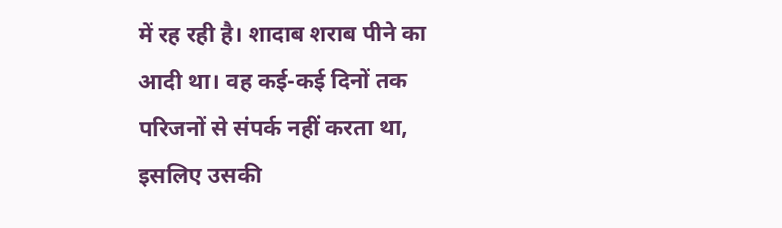में रह रही है। शादाब शराब पीने का आदी था। वह कई-कई दिनों तक परिजनों से संपर्क नहीं करता था, इसलिए उसकी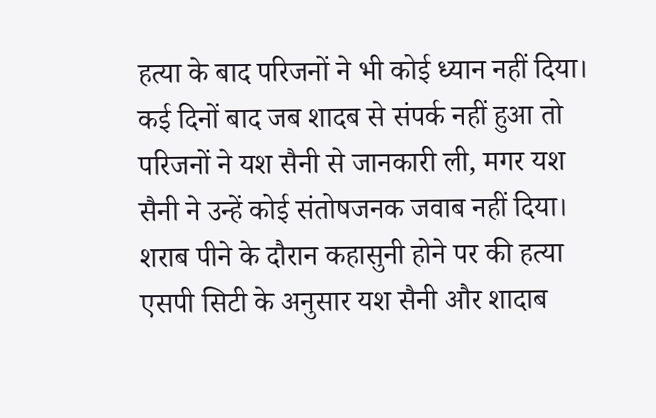हत्या के बाद परिजनों ने भी कोई ध्यान नहीं दिया। कई दिनों बाद जब शादब से संपर्क नहीं हुआ तो परिजनों ने यश सैनी से जानकारी ली, मगर यश सैनी ने उन्हें कोई संतोषजनक जवाब नहीं दिया।
शराब पीने के दौरान कहासुनी होने पर की हत्या
एसपी सिटी के अनुसार यश सैनी और शादाब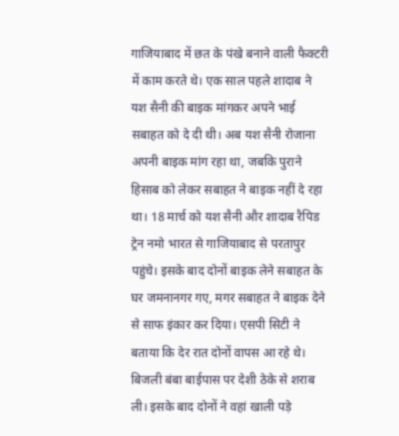गाजियाबाद में छत के पंखे बनाने वाली फैक्टरी में काम करते थे। एक साल पहले शादाब ने यश सैनी की बाइक मांगकर अपने भाई सबाहत को दे दी थी। अब यश सैनी रोजाना अपनी बाइक मांग रहा था, जबकि पुराने हिसाब को लेकर सबाहत ने बाइक नहीं दे रहा था। 18 मार्च को यश सैनी और शादाब रैपिड ट्रेन नमो भारत से गाजियाबाद से परतापुर पहुंचे। इसके बाद दोनों बाइक लेने सबाहत के घर जमनानगर गए, मगर सबाहत ने बाइक देने से साफ इंकार कर दिया। एसपी सिटी ने बताया कि देर रात दोनों वापस आ रहे थे। बिजली बंबा बाईपास पर देशी ठेके से शराब ली। इसके बाद दोनों ने वहां खाली पड़े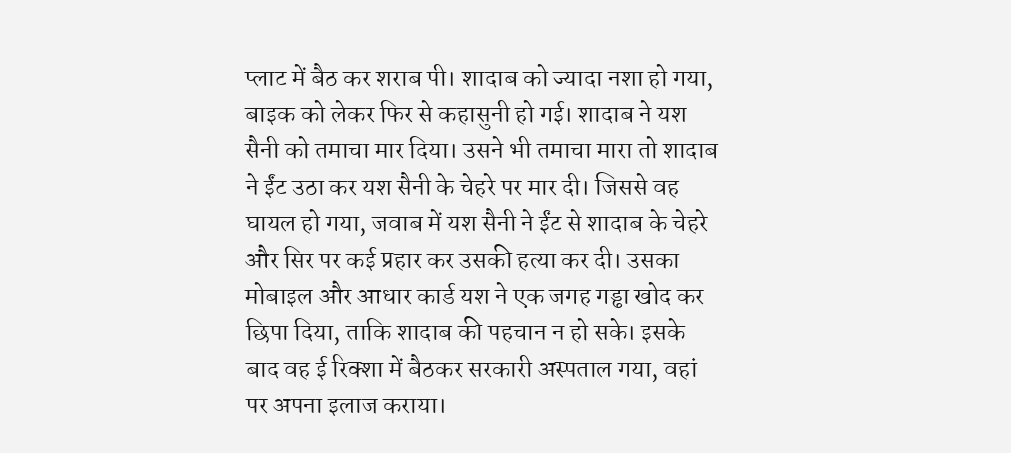प्लाट में बैठ कर शराब पी। शादाब को ज्यादा नशा हो गया, बाइक को लेकर फिर से कहासुनी हो गई। शादाब ने यश सैनी को तमाचा मार दिया। उसने भी तमाचा मारा तो शादाब ने ईंट उठा कर यश सैनी के चेहरे पर मार दी। जिससे वह घायल हो गया, जवाब में यश सैनी ने ईंट से शादाब के चेहरे और सिर पर कई प्रहार कर उसकी हत्या कर दी। उसका मोबाइल और आधार कार्ड यश ने एक जगह गड्ढा खोद कर छिपा दिया, ताकि शादाब की पहचान न हो सके। इसके बाद वह ई रिक्शा में बैठकर सरकारी अस्पताल गया, वहां पर अपना इलाज कराया।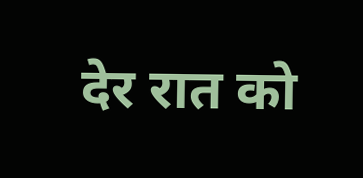देर रात को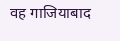वह गाजियाबाद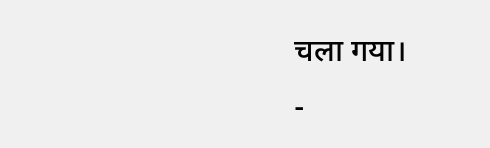चला गया।
-